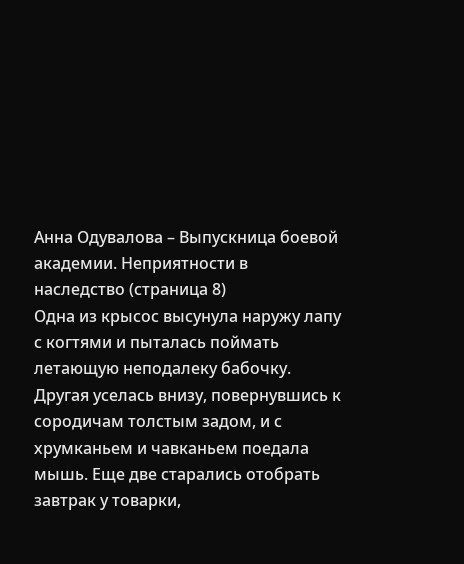Анна Одувалова – Выпускница боевой академии. Неприятности в наследство (страница 8)
Одна из крысос высунула наружу лапу с когтями и пыталась поймать летающую неподалеку бабочку. Другая уселась внизу, повернувшись к сородичам толстым задом, и с хрумканьем и чавканьем поедала мышь. Еще две старались отобрать завтрак у товарки,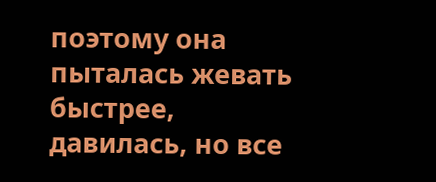поэтому она пыталась жевать быстрее, давилась, но все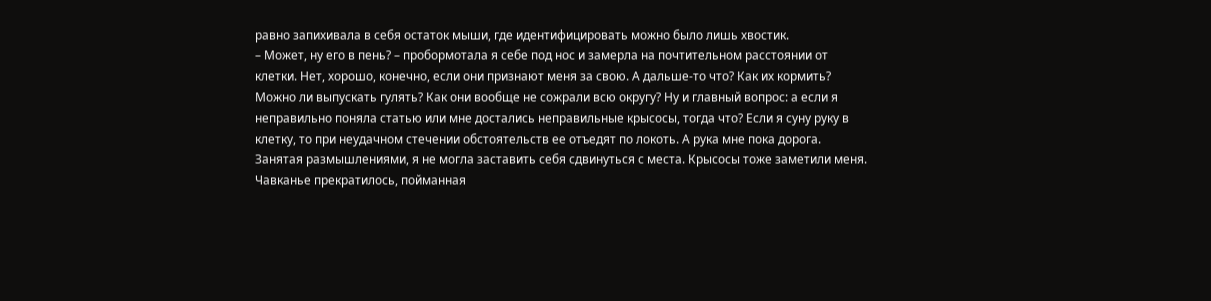равно запихивала в себя остаток мыши, где идентифицировать можно было лишь хвостик.
– Может, ну его в пень? – пробормотала я себе под нос и замерла на почтительном расстоянии от клетки. Нет, хорошо, конечно, если они признают меня за свою. А дальше-то что? Как их кормить? Можно ли выпускать гулять? Как они вообще не сожрали всю округу? Ну и главный вопрос: а если я неправильно поняла статью или мне достались неправильные крысосы, тогда что? Если я суну руку в клетку, то при неудачном стечении обстоятельств ее отъедят по локоть. А рука мне пока дорога.
Занятая размышлениями, я не могла заставить себя сдвинуться с места. Крысосы тоже заметили меня. Чавканье прекратилось, пойманная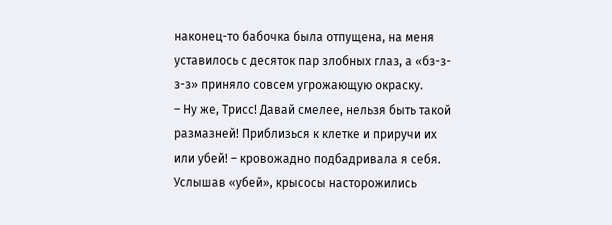наконец-то бабочка была отпущена, на меня уставилось с десяток пар злобных глаз, а «бз-з-з-з» приняло совсем угрожающую окраску.
– Ну же, Трисс! Давай смелее, нельзя быть такой размазней! Приблизься к клетке и приручи их или убей! – кровожадно подбадривала я себя.
Услышав «убей», крысосы насторожились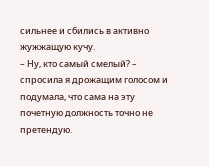сильнее и сбились в активно жужжащую кучу.
– Ну, кто самый смелый? – спросила я дрожащим голосом и подумала, что сама на эту почетную должность точно не претендую.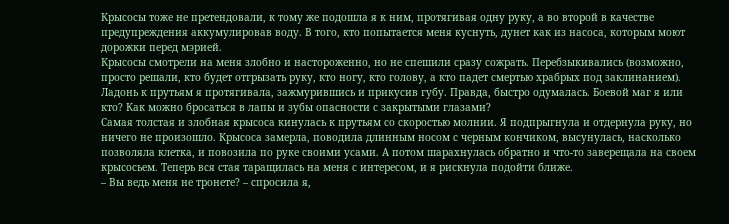Крысосы тоже не претендовали, к тому же подошла я к ним, протягивая одну руку, а во второй в качестве предупреждения аккумулировав воду. В того, кто попытается меня куснуть, дунет как из насоса, которым моют дорожки перед мэрией.
Крысосы смотрели на меня злобно и настороженно, но не спешили сразу сожрать. Перебзыкивались (возможно, просто решали, кто будет отгрызать руку, кто ногу, кто голову, а кто падет смертью храбрых под заклинанием).
Ладонь к прутьям я протягивала, зажмурившись и прикусив губу. Правда, быстро одумалась. Боевой маг я или кто? Как можно бросаться в лапы и зубы опасности с закрытыми глазами?
Самая толстая и злобная крысоса кинулась к прутьям со скоростью молнии. Я подпрыгнула и отдернула руку, но ничего не произошло. Крысоса замерла, поводила длинным носом с черным кончиком, высунулась, насколько позволяла клетка, и повозила по руке своими усами. А потом шарахнулась обратно и что-то заверещала на своем крысосьем. Теперь вся стая таращилась на меня с интересом, и я рискнула подойти ближе.
– Вы ведь меня не тронете? – спросила я,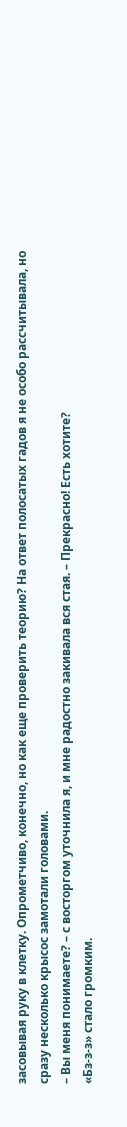засовывая руку в клетку. Опрометчиво, конечно, но как еще проверить теорию? На ответ полосатых гадов я не особо рассчитывала, но сразу несколько крысос замотали головами.
– Вы меня понимаете? – с восторгом уточнила я, и мне радостно закивала вся стая. – Прекрасно! Есть хотите?
«Бз-з-з» стало громким.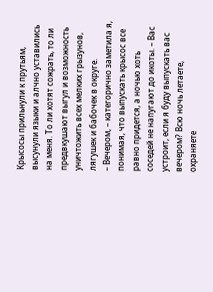Крысосы прильнули к прутьям, высунули языки и алчно уставились на меня. То ли хотят сожрать, то ли предвкушают выгул и возможность уничтожить всех мелких грызунов, лягушек и бабочек в округе.
– Вечером, – категорично заметила я, понимая, что выпускать крысос все равно придется, а ночью хоть соседей не напугают до икоты. – Вас устроит, если я буду выпускать вас вечером? Всю ночь летаете, охраняете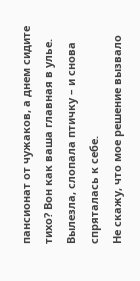пансионат от чужаков, а днем сидите тихо? Вон как ваша главная в улье. Вылезла, слопала птичку – и снова спряталась к себе.
Не скажу, что мое решение вызвало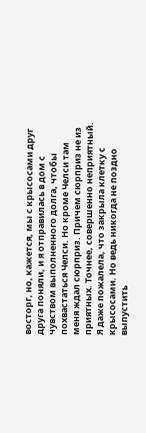восторг, но, кажется, мы с крысосами друг друга поняли, и я отправилась в дом с чувством выполненного долга, чтобы похвастаться Челси. Но кроме Челси там меня ждал сюрприз. Причем сюрприз не из приятных. Точнее, совершенно неприятный. Я даже пожалела, что закрыла клетку с крысосами. Но ведь никогда не поздно выпустить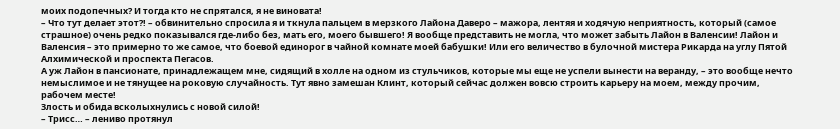моих подопечных? И тогда кто не спрятался, я не виновата!
– Что тут делает этот?! – обвинительно спросила я и ткнула пальцем в мерзкого Лайона Даверо – мажора, лентяя и ходячую неприятность, который (самое страшное) очень редко показывался где-либо без, мать его, моего бывшего! Я вообще представить не могла, что может забыть Лайон в Валенсии! Лайон и Валенсия – это примерно то же самое, что боевой единорог в чайной комнате моей бабушки! Или его величество в булочной мистера Рикарда на углу Пятой Алхимической и проспекта Пегасов.
А уж Лайон в пансионате, принадлежащем мне, сидящий в холле на одном из стульчиков, которые мы еще не успели вынести на веранду, – это вообще нечто немыслимое и не тянущее на роковую случайность. Тут явно замешан Клинт, который сейчас должен вовсю строить карьеру на моем, между прочим, рабочем месте!
Злость и обида всколыхнулись с новой силой!
– Трисс… – лениво протянул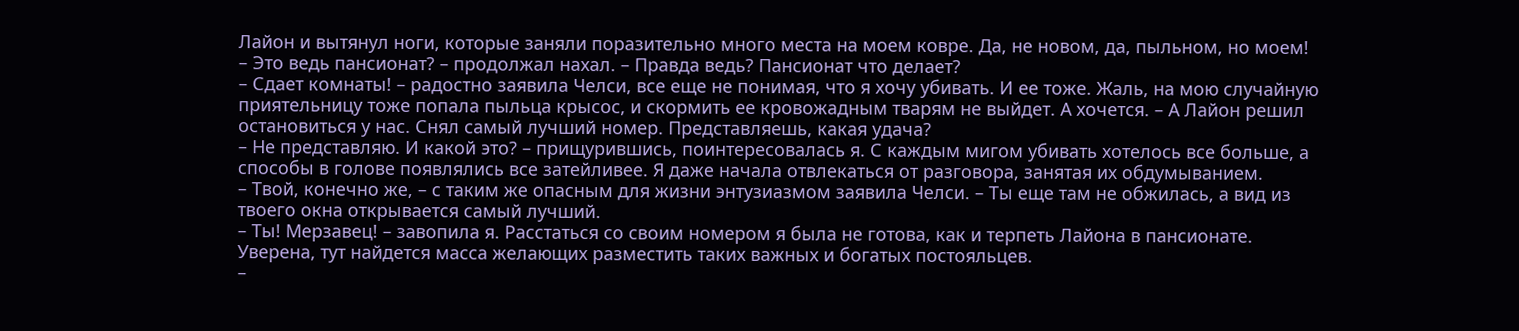Лайон и вытянул ноги, которые заняли поразительно много места на моем ковре. Да, не новом, да, пыльном, но моем! – Это ведь пансионат? – продолжал нахал. – Правда ведь? Пансионат что делает?
– Сдает комнаты! – радостно заявила Челси, все еще не понимая, что я хочу убивать. И ее тоже. Жаль, на мою случайную приятельницу тоже попала пыльца крысос, и скормить ее кровожадным тварям не выйдет. А хочется. – А Лайон решил остановиться у нас. Снял самый лучший номер. Представляешь, какая удача?
– Не представляю. И какой это? – прищурившись, поинтересовалась я. С каждым мигом убивать хотелось все больше, а способы в голове появлялись все затейливее. Я даже начала отвлекаться от разговора, занятая их обдумыванием.
– Твой, конечно же, – с таким же опасным для жизни энтузиазмом заявила Челси. – Ты еще там не обжилась, а вид из твоего окна открывается самый лучший.
– Ты! Мерзавец! – завопила я. Расстаться со своим номером я была не готова, как и терпеть Лайона в пансионате. Уверена, тут найдется масса желающих разместить таких важных и богатых постояльцев.
–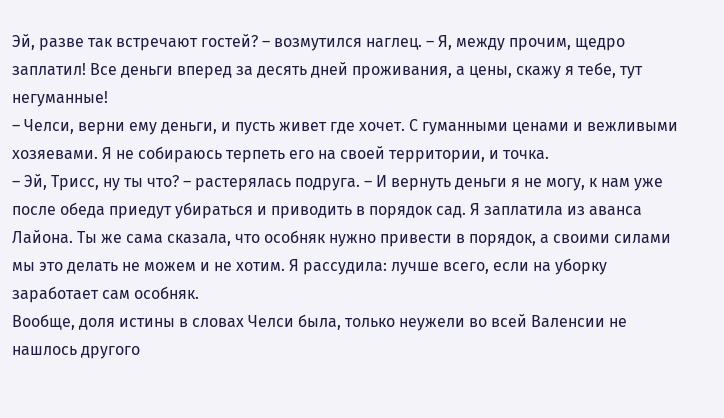Эй, разве так встречают гостей? – возмутился наглец. – Я, между прочим, щедро заплатил! Все деньги вперед за десять дней проживания, а цены, скажу я тебе, тут негуманные!
– Челси, верни ему деньги, и пусть живет где хочет. С гуманными ценами и вежливыми хозяевами. Я не собираюсь терпеть его на своей территории, и точка.
– Эй, Трисс, ну ты что? – растерялась подруга. – И вернуть деньги я не могу, к нам уже после обеда приедут убираться и приводить в порядок сад. Я заплатила из аванса Лайона. Ты же сама сказала, что особняк нужно привести в порядок, а своими силами мы это делать не можем и не хотим. Я рассудила: лучше всего, если на уборку заработает сам особняк.
Вообще, доля истины в словах Челси была, только неужели во всей Валенсии не нашлось другого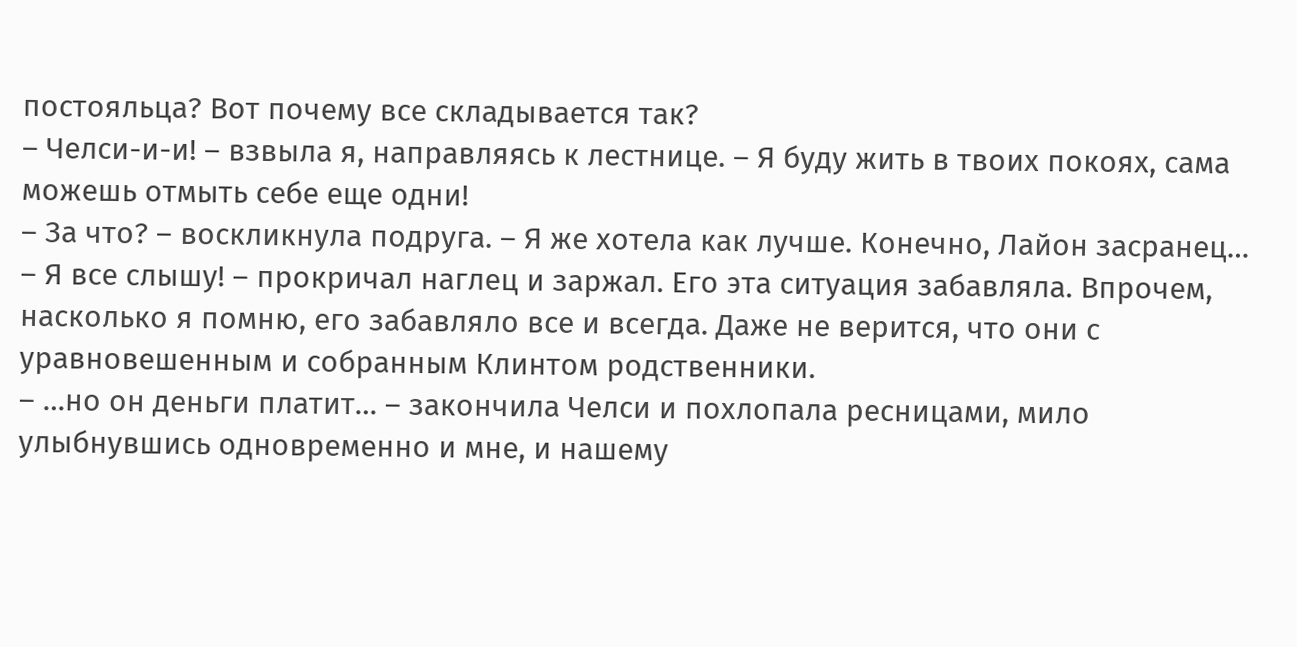постояльца? Вот почему все складывается так?
– Челси-и-и! – взвыла я, направляясь к лестнице. – Я буду жить в твоих покоях, сама можешь отмыть себе еще одни!
– За что? – воскликнула подруга. – Я же хотела как лучше. Конечно, Лайон засранец…
– Я все слышу! – прокричал наглец и заржал. Его эта ситуация забавляла. Впрочем, насколько я помню, его забавляло все и всегда. Даже не верится, что они с уравновешенным и собранным Клинтом родственники.
– …но он деньги платит… – закончила Челси и похлопала ресницами, мило улыбнувшись одновременно и мне, и нашему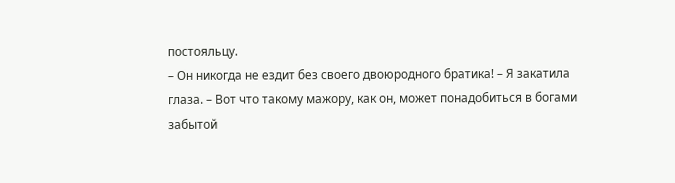постояльцу.
– Он никогда не ездит без своего двоюродного братика! – Я закатила глаза. – Вот что такому мажору, как он, может понадобиться в богами забытой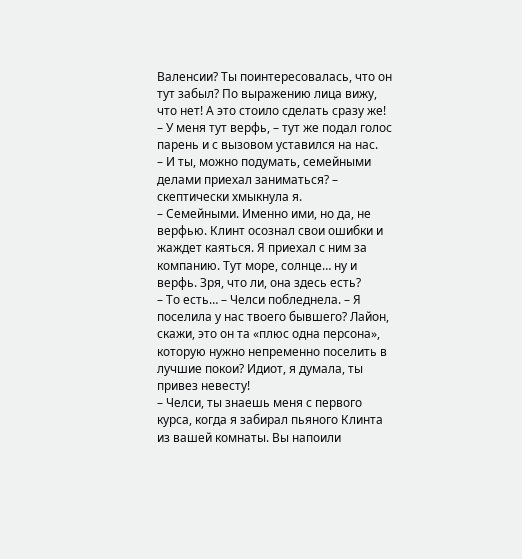Валенсии? Ты поинтересовалась, что он тут забыл? По выражению лица вижу, что нет! А это стоило сделать сразу же!
– У меня тут верфь, – тут же подал голос парень и с вызовом уставился на нас.
– И ты, можно подумать, семейными делами приехал заниматься? – скептически хмыкнула я.
– Семейными. Именно ими, но да, не верфью. Клинт осознал свои ошибки и жаждет каяться. Я приехал с ним за компанию. Тут море, солнце… ну и верфь. Зря, что ли, она здесь есть?
– То есть… – Челси побледнела. – Я поселила у нас твоего бывшего? Лайон, скажи, это он та «плюс одна персона», которую нужно непременно поселить в лучшие покои? Идиот, я думала, ты привез невесту!
– Челси, ты знаешь меня с первого курса, когда я забирал пьяного Клинта из вашей комнаты. Вы напоили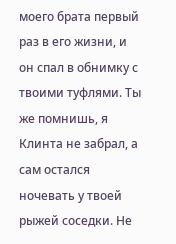моего брата первый раз в его жизни, и он спал в обнимку с твоими туфлями. Ты же помнишь, я Клинта не забрал, а сам остался ночевать у твоей рыжей соседки. Не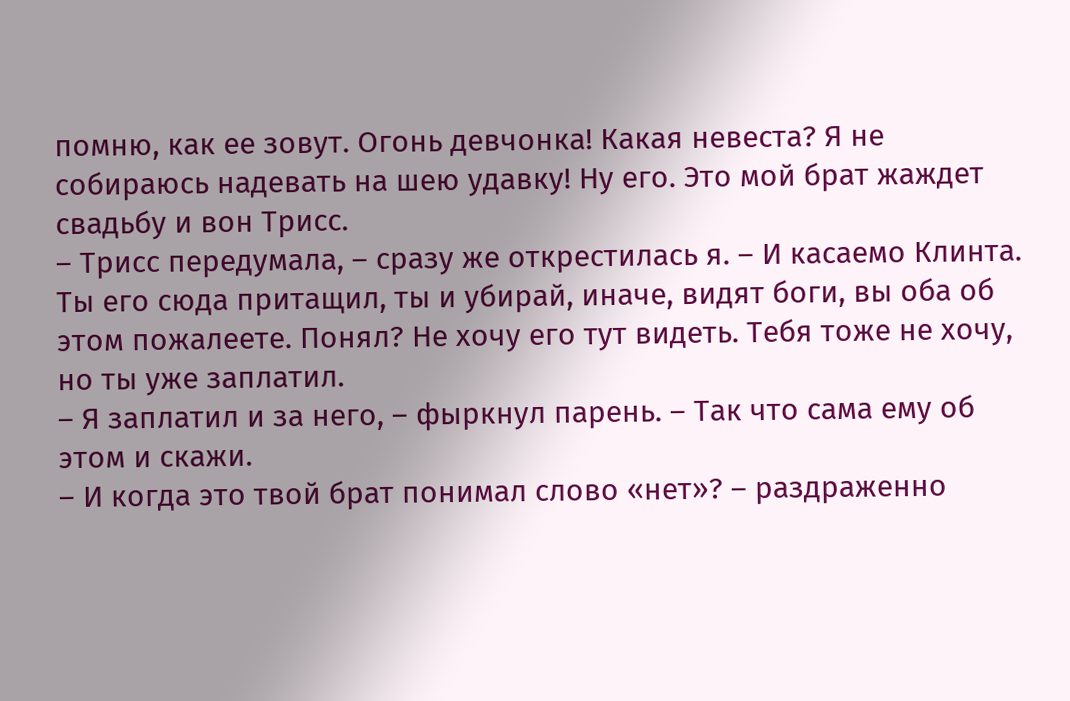помню, как ее зовут. Огонь девчонка! Какая невеста? Я не собираюсь надевать на шею удавку! Ну его. Это мой брат жаждет свадьбу и вон Трисс.
– Трисс передумала, – сразу же открестилась я. – И касаемо Клинта. Ты его сюда притащил, ты и убирай, иначе, видят боги, вы оба об этом пожалеете. Понял? Не хочу его тут видеть. Тебя тоже не хочу, но ты уже заплатил.
– Я заплатил и за него, – фыркнул парень. – Так что сама ему об этом и скажи.
– И когда это твой брат понимал слово «нет»? – раздраженно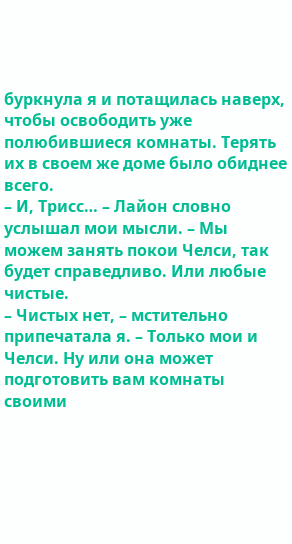буркнула я и потащилась наверх, чтобы освободить уже полюбившиеся комнаты. Терять их в своем же доме было обиднее всего.
– И, Трисс… – Лайон словно услышал мои мысли. – Мы можем занять покои Челси, так будет справедливо. Или любые чистые.
– Чистых нет, – мстительно припечатала я. – Только мои и Челси. Ну или она может подготовить вам комнаты своими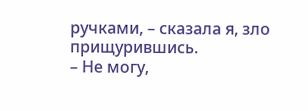ручками, – сказала я, зло прищурившись.
– Не могу,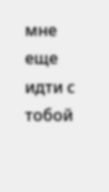мне еще идти с тобой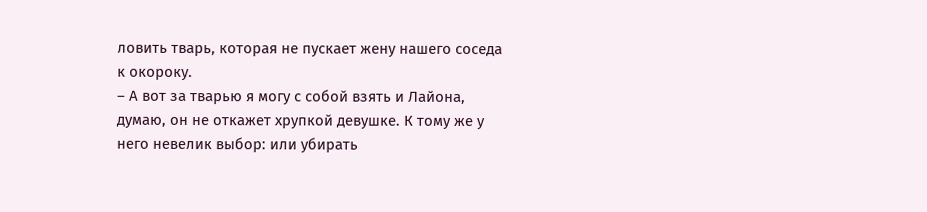ловить тварь, которая не пускает жену нашего соседа к окороку.
– А вот за тварью я могу с собой взять и Лайона, думаю, он не откажет хрупкой девушке. К тому же у него невелик выбор: или убирать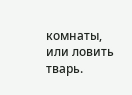комнаты, или ловить тварь.